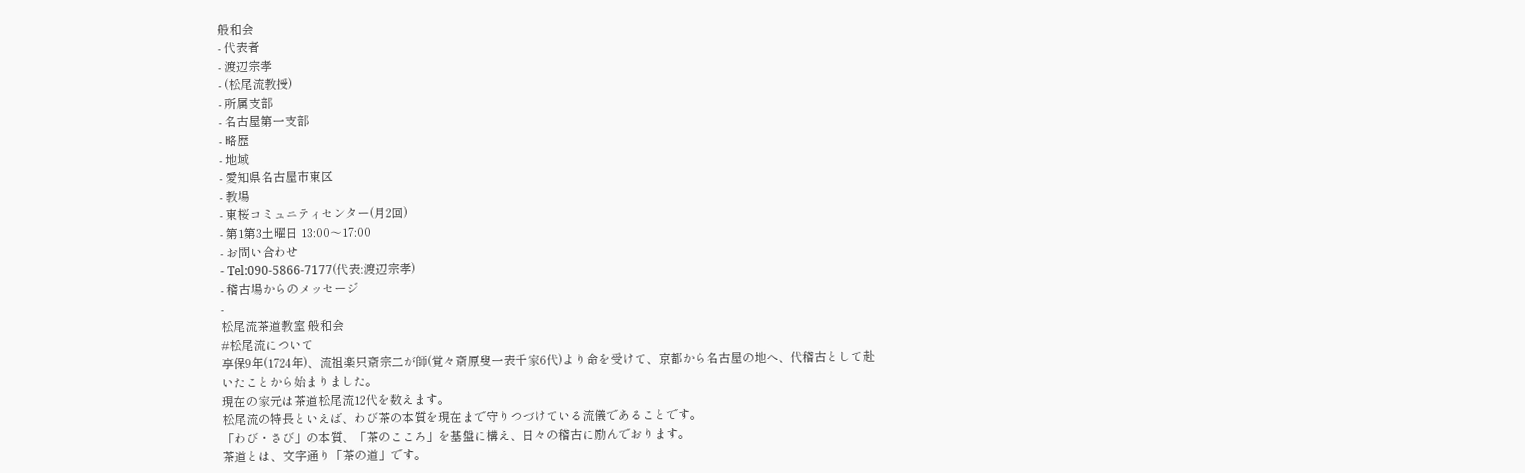般和会
- 代表者
- 渡辺宗孝
- (松尾流教授)
- 所属支部
- 名古屋第一支部
- 略歴
- 地域
- 愛知県名古屋市東区
- 教場
- 東桜コミュニティセンター(月2回)
- 第1第3土曜日 13:00〜17:00
- お問い合わせ
- Tel:090-5866-7177(代表:渡辺宗孝)
- 稽古場からのメッセージ
-
松尾流茶道教室 般和会
#松尾流について
享保9年(1724年)、流祖楽只斎宗二が師(覚々斎原叟一表千家6代)より命を受けて、京都から名古屋の地へ、代稽古として赴いたことから始まりました。
現在の家元は茶道松尾流12代を数えます。
松尾流の特長といえば、わび茶の本質を現在まで守りつづけている流儀であることです。
「わび・さび」の本質、「茶のこころ」を基盤に構え、日々の稽古に励んでおります。
茶道とは、文字通り「茶の道」です。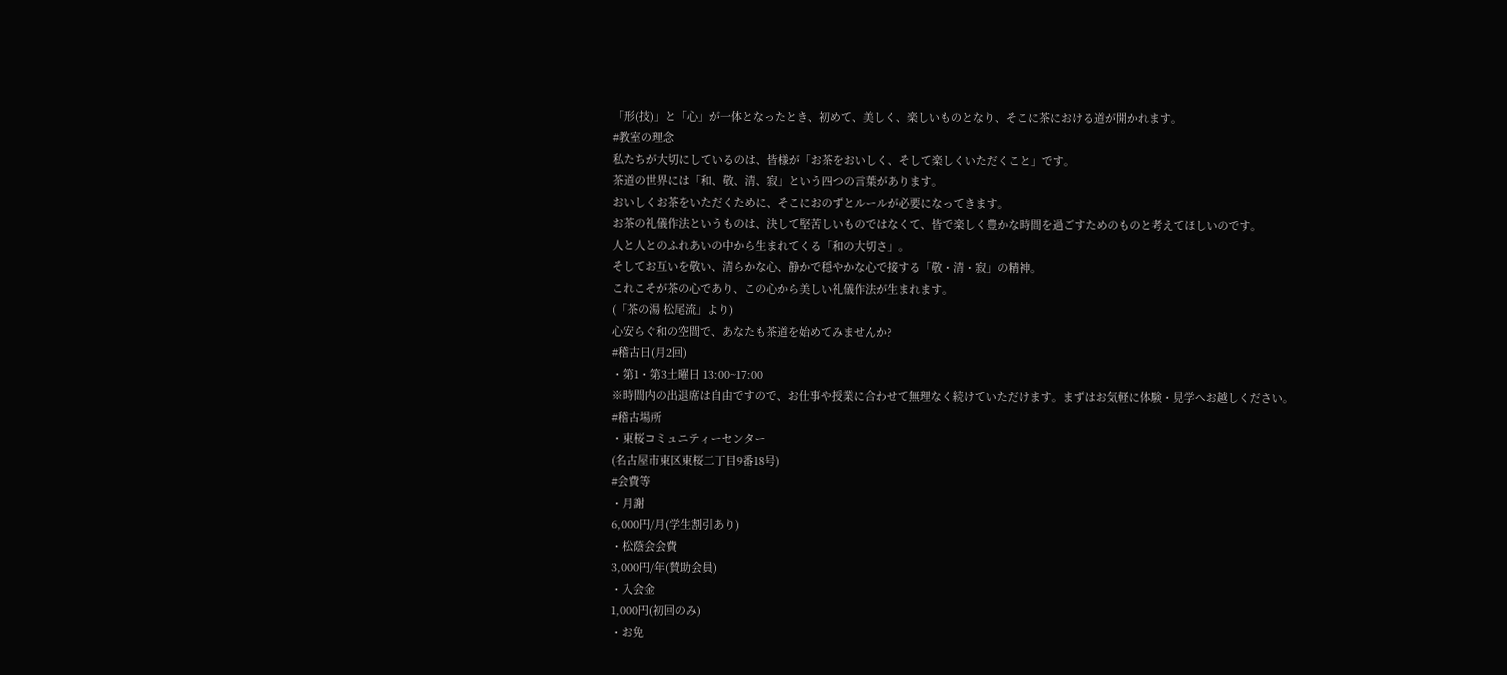「形(技)」と「心」が一体となったとき、初めて、美しく、楽しいものとなり、そこに茶における道が開かれます。
#教室の理念
私たちが大切にしているのは、皆様が「お茶をおいしく、そして楽しくいただくこと」です。
茶道の世界には「和、敬、清、寂」という四つの言葉があります。
おいしくお茶をいただくために、そこにおのずとルールが必要になってきます。
お茶の礼儀作法というものは、決して堅苦しいものではなくて、皆で楽しく豊かな時間を過ごすためのものと考えてほしいのです。
人と人とのふれあいの中から生まれてくる「和の大切さ」。
そしてお互いを敬い、清らかな心、静かで穏やかな心で接する「敬・清・寂」の精神。
これこそが茶の心であり、この心から美しい礼儀作法が生まれます。
(「茶の湯 松尾流」より)
心安らぐ和の空間で、あなたも茶道を始めてみませんか?
#稽古日(月2回)
・第1・第3土曜日 13:00~17:00
※時間内の出退席は自由ですので、お仕事や授業に合わせて無理なく続けていただけます。まずはお気軽に体験・見学へお越しください。
#稽古場所
・東桜コミュニティーセンター
(名古屋市東区東桜二丁目9番18号)
#会費等
・月謝
6,000円/月(学生割引あり)
・松蔭会会費
3,000円/年(賛助会員)
・入会金
1,000円(初回のみ)
・お免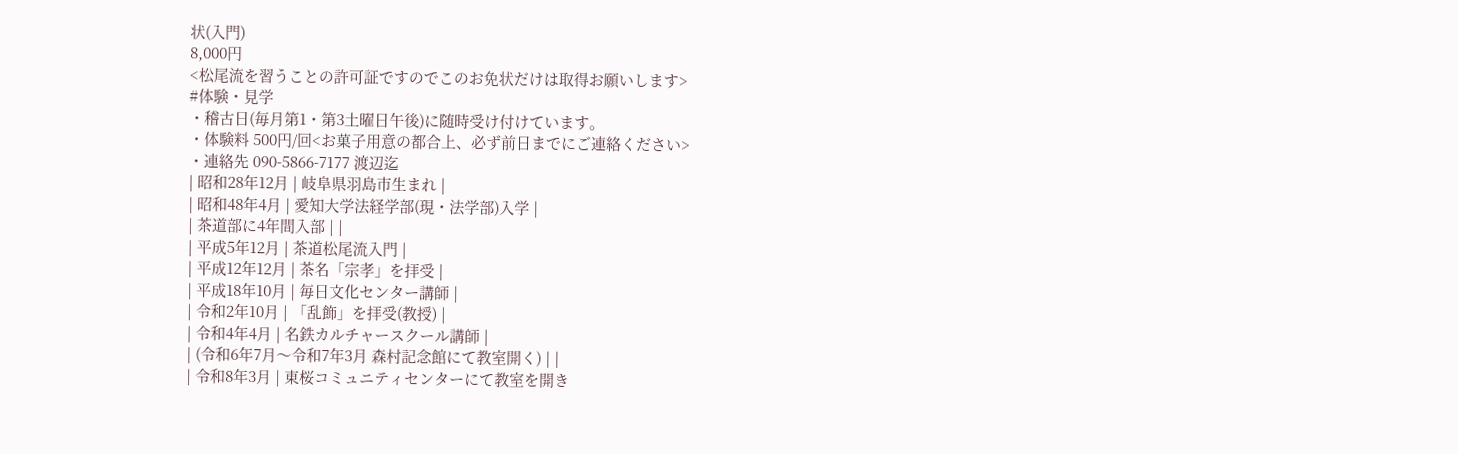状(入門)
8,000円
<松尾流を習うことの許可証ですのでこのお免状だけは取得お願いします>
#体験・見学
・稽古日(毎月第1・第3土曜日午後)に随時受け付けています。
・体験料 500円/回<お菓子用意の都合上、必ず前日までにご連絡ください>
・連絡先 090-5866-7177 渡辺迄
| 昭和28年12月 | 岐阜県羽島市生まれ |
| 昭和48年4月 | 愛知大学法経学部(現・法学部)入学 |
| 茶道部に4年間入部 | |
| 平成5年12月 | 茶道松尾流入門 |
| 平成12年12月 | 茶名「宗孝」を拝受 |
| 平成18年10月 | 毎日文化センター講師 |
| 令和2年10月 | 「乱飾」を拝受(教授) |
| 令和4年4月 | 名鉄カルチャースクール講師 |
| (令和6年7月〜令和7年3月 森村記念館にて教室開く) | |
| 令和8年3月 | 東桜コミュニティセンターにて教室を開き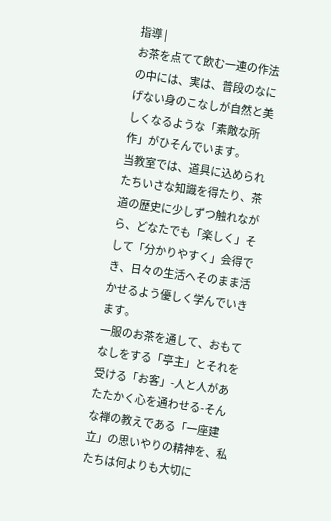指導 |
お茶を点てて飲む一連の作法の中には、実は、普段のなにげない身のこなしが自然と美しくなるような「素敵な所作」がひそんでいます。
当教室では、道具に込められたちいさな知識を得たり、茶道の歴史に少しずつ触れながら、どなたでも「楽しく」そして「分かりやすく」会得でき、日々の生活へそのまま活かせるよう優しく学んでいきます。
一服のお茶を通して、おもてなしをする「亭主」とそれを受ける「お客」-人と人があたたかく心を通わせる-そんな禅の教えである「一座建立」の思いやりの精神を、私たちは何よりも大切に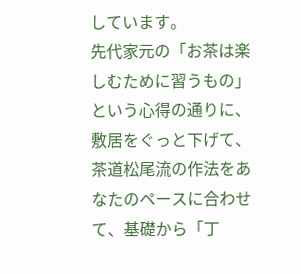しています。
先代家元の「お茶は楽しむために習うもの」という心得の通りに、敷居をぐっと下げて、茶道松尾流の作法をあなたのペースに合わせて、基礎から「丁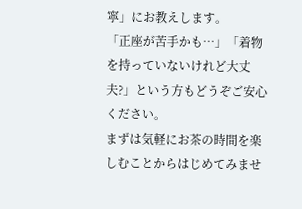寧」にお教えします。
「正座が苦手かも…」「着物を持っていないけれど大丈夫?」という方もどうぞご安心ください。
まずは気軽にお茶の時間を楽しむことからはじめてみませ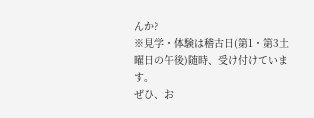んか?
※見学・体験は稽古日(第1・第3土曜日の午後)随時、受け付けています。
ぜひ、お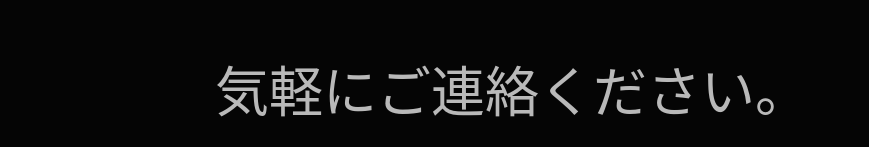気軽にご連絡ください。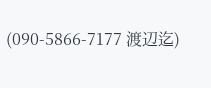(090-5866-7177 渡辺迄)